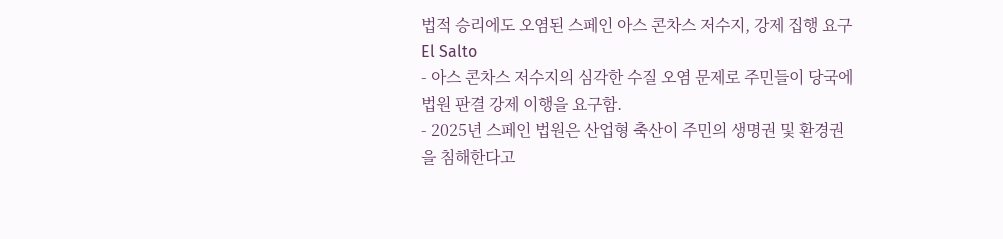법적 승리에도 오염된 스페인 아스 콘차스 저수지, 강제 집행 요구
El Salto
- 아스 콘차스 저수지의 심각한 수질 오염 문제로 주민들이 당국에 법원 판결 강제 이행을 요구함.
- 2025년 스페인 법원은 산업형 축산이 주민의 생명권 및 환경권을 침해한다고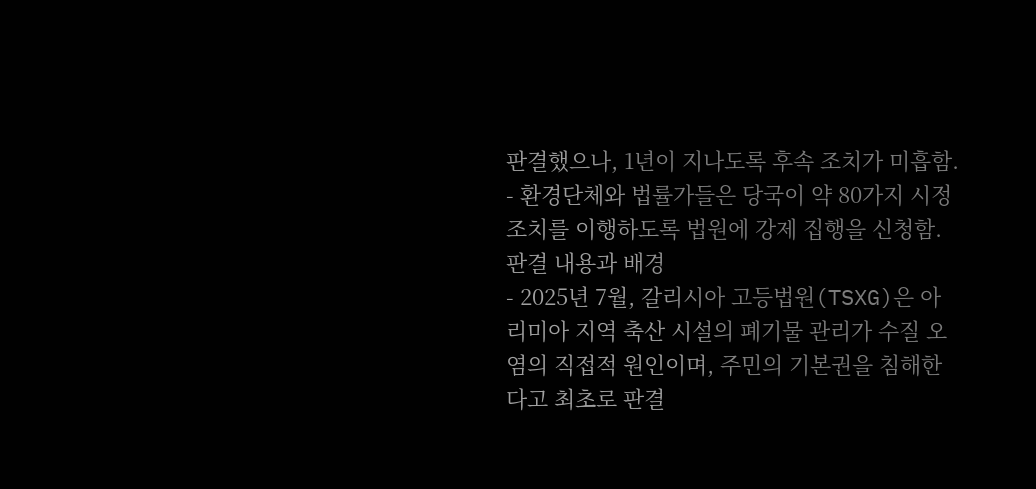판결했으나, 1년이 지나도록 후속 조치가 미흡함.
- 환경단체와 법률가들은 당국이 약 80가지 시정 조치를 이행하도록 법원에 강제 집행을 신청함.
판결 내용과 배경
- 2025년 7월, 갈리시아 고등법원(TSXG)은 아 리미아 지역 축산 시설의 폐기물 관리가 수질 오염의 직접적 원인이며, 주민의 기본권을 침해한다고 최초로 판결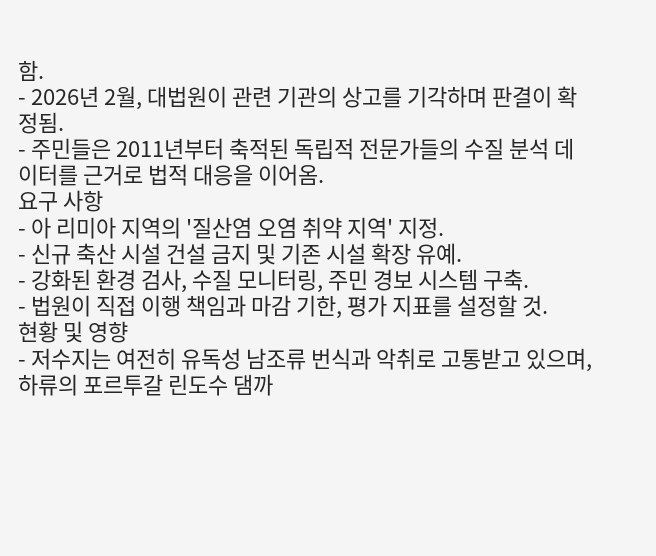함.
- 2026년 2월, 대법원이 관련 기관의 상고를 기각하며 판결이 확정됨.
- 주민들은 2011년부터 축적된 독립적 전문가들의 수질 분석 데이터를 근거로 법적 대응을 이어옴.
요구 사항
- 아 리미아 지역의 '질산염 오염 취약 지역' 지정.
- 신규 축산 시설 건설 금지 및 기존 시설 확장 유예.
- 강화된 환경 검사, 수질 모니터링, 주민 경보 시스템 구축.
- 법원이 직접 이행 책임과 마감 기한, 평가 지표를 설정할 것.
현황 및 영향
- 저수지는 여전히 유독성 남조류 번식과 악취로 고통받고 있으며, 하류의 포르투갈 린도수 댐까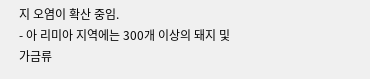지 오염이 확산 중임.
- 아 리미아 지역에는 300개 이상의 돼지 및 가금류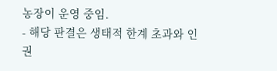농장이 운영 중임.
- 해당 판결은 생태적 한계 초과와 인권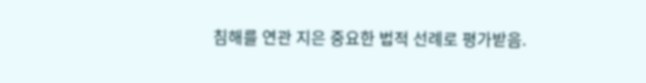침해를 연관 지은 중요한 법적 선례로 평가받음.